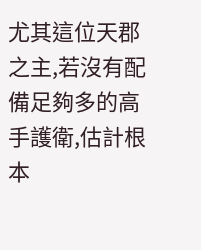尤其這位天郡之主,若沒有配備足夠多的高手護衛,估計根本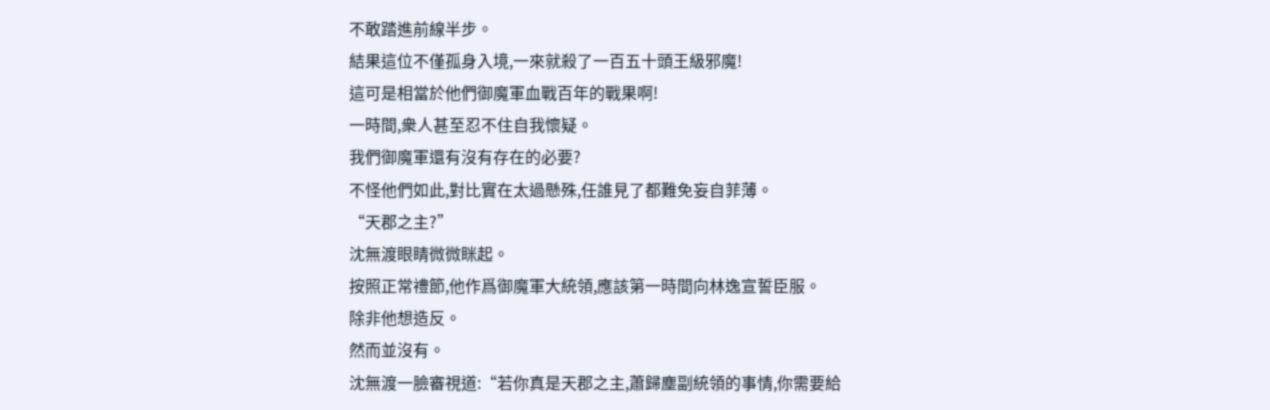不敢踏進前線半步。
結果這位不僅孤身入境,一來就殺了一百五十頭王級邪魔!
這可是相當於他們御魔軍血戰百年的戰果啊!
一時間,衆人甚至忍不住自我懷疑。
我們御魔軍還有沒有存在的必要?
不怪他們如此,對比實在太過懸殊,任誰見了都難免妄自菲薄。
“天郡之主?”
沈無渡眼睛微微眯起。
按照正常禮節,他作爲御魔軍大統領,應該第一時間向林逸宣誓臣服。
除非他想造反。
然而並沒有。
沈無渡一臉審視道:“若你真是天郡之主,蕭歸塵副統領的事情,你需要給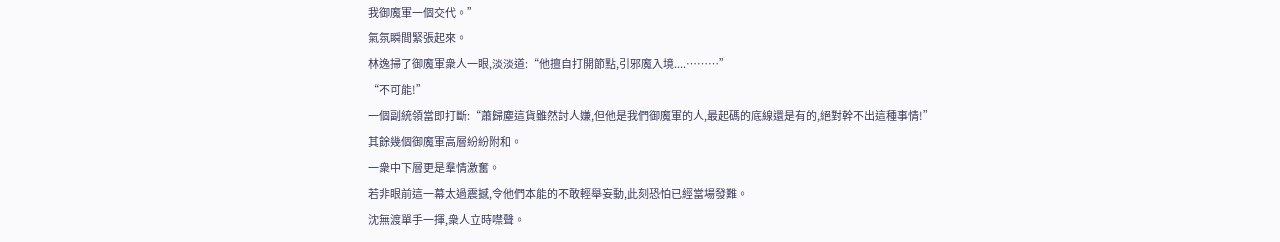我御魔軍一個交代。”
氣氛瞬間緊張起來。
林逸掃了御魔軍衆人一眼,淡淡道:“他擅自打開節點,引邪魔入境....………”
“不可能!”
一個副統領當即打斷:“蕭歸塵這貨雖然討人嫌,但他是我們御魔軍的人,最起碼的底線還是有的,絕對幹不出這種事情!”
其餘幾個御魔軍高層紛紛附和。
一衆中下層更是羣情激奮。
若非眼前這一幕太過震撼,令他們本能的不敢輕舉妄動,此刻恐怕已經當場發難。
沈無渡單手一揮,衆人立時噤聲。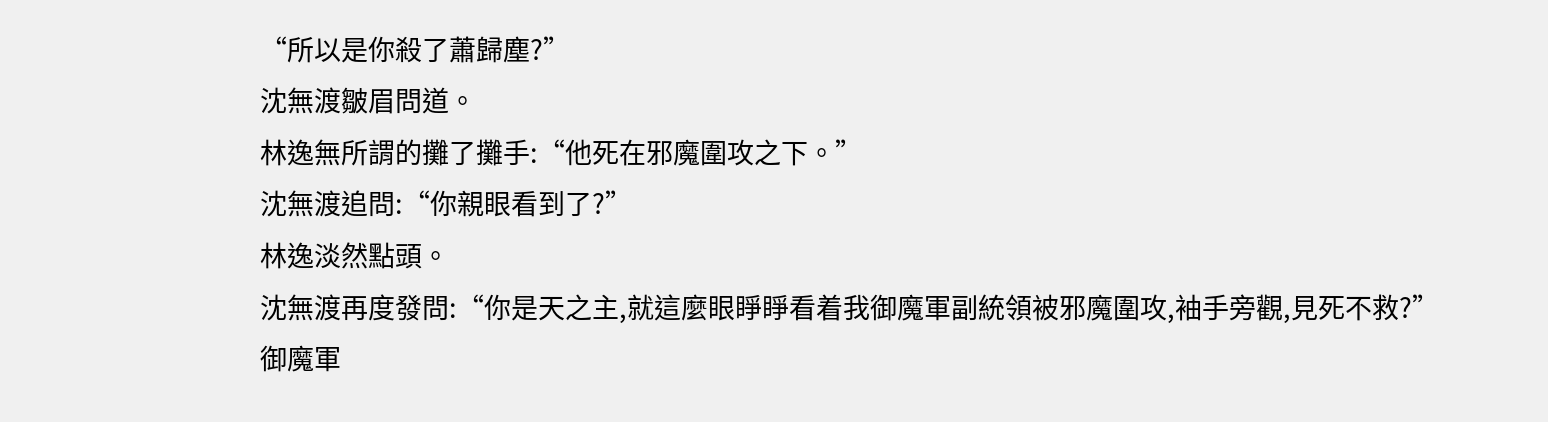“所以是你殺了蕭歸塵?”
沈無渡皺眉問道。
林逸無所謂的攤了攤手:“他死在邪魔圍攻之下。”
沈無渡追問:“你親眼看到了?”
林逸淡然點頭。
沈無渡再度發問:“你是天之主,就這麼眼睜睜看着我御魔軍副統領被邪魔圍攻,袖手旁觀,見死不救?”
御魔軍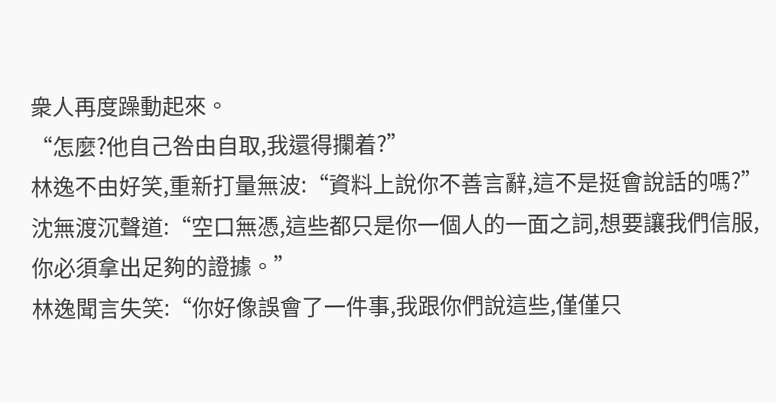衆人再度躁動起來。
“怎麼?他自己咎由自取,我還得攔着?”
林逸不由好笑,重新打量無波:“資料上說你不善言辭,這不是挺會說話的嗎?”
沈無渡沉聲道:“空口無憑,這些都只是你一個人的一面之詞,想要讓我們信服,你必須拿出足夠的證據。”
林逸聞言失笑:“你好像誤會了一件事,我跟你們說這些,僅僅只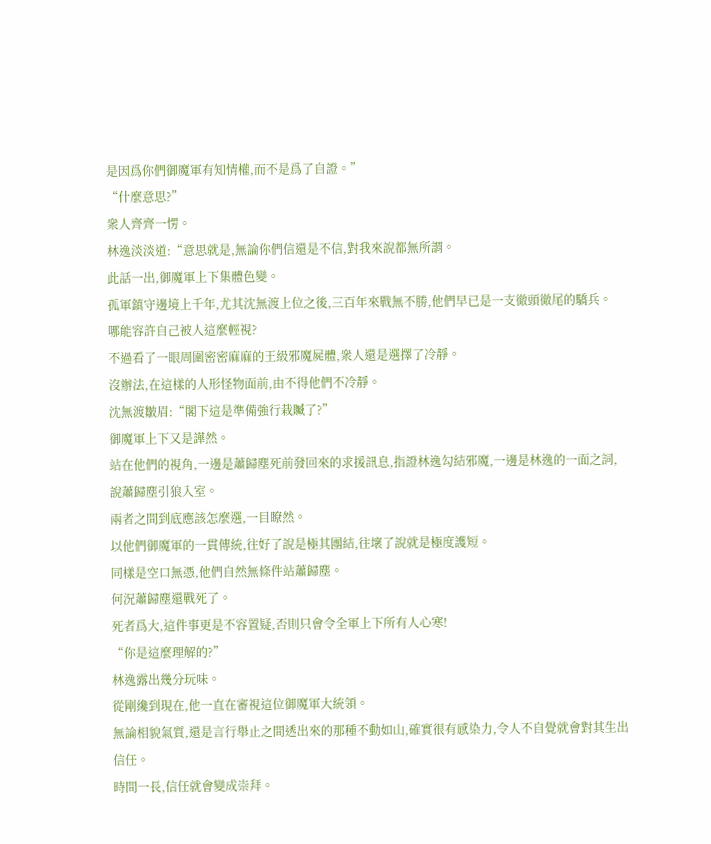是因爲你們御魔軍有知情權,而不是爲了自證。”
“什麼意思?”
衆人齊齊一愣。
林逸淡淡道:“意思就是,無論你們信還是不信,對我來說都無所謂。
此話一出,御魔軍上下集體色變。
孤軍鎮守邊境上千年,尤其沈無渡上位之後,三百年來戰無不勝,他們早已是一支徹頭徹尾的驕兵。
哪能容許自己被人這麼輕視?
不過看了一眼周圍密密麻麻的王級邪魔屍體,衆人還是選擇了冷靜。
沒辦法,在這樣的人形怪物面前,由不得他們不冷靜。
沈無渡皺眉:“閣下這是準備強行栽贓了?”
御魔軍上下又是譁然。
站在他們的視角,一邊是蕭歸塵死前發回來的求援訊息,指證林逸勾結邪魔,一邊是林逸的一面之詞,說蕭歸塵引狼入室。
兩者之間到底應該怎麼選,一目瞭然。
以他們御魔軍的一貫傳統,往好了說是極其團結,往壞了說就是極度護短。
同樣是空口無憑,他們自然無條件站蕭歸塵。
何況蕭歸塵還戰死了。
死者爲大,這件事更是不容置疑,否則只會令全軍上下所有人心寒!
“你是這麼理解的?”
林逸露出幾分玩味。
從剛纔到現在,他一直在審視這位御魔軍大統領。
無論相貌氣質,還是言行舉止之間透出來的那種不動如山,確實很有感染力,令人不自覺就會對其生出信任。
時間一長,信任就會變成崇拜。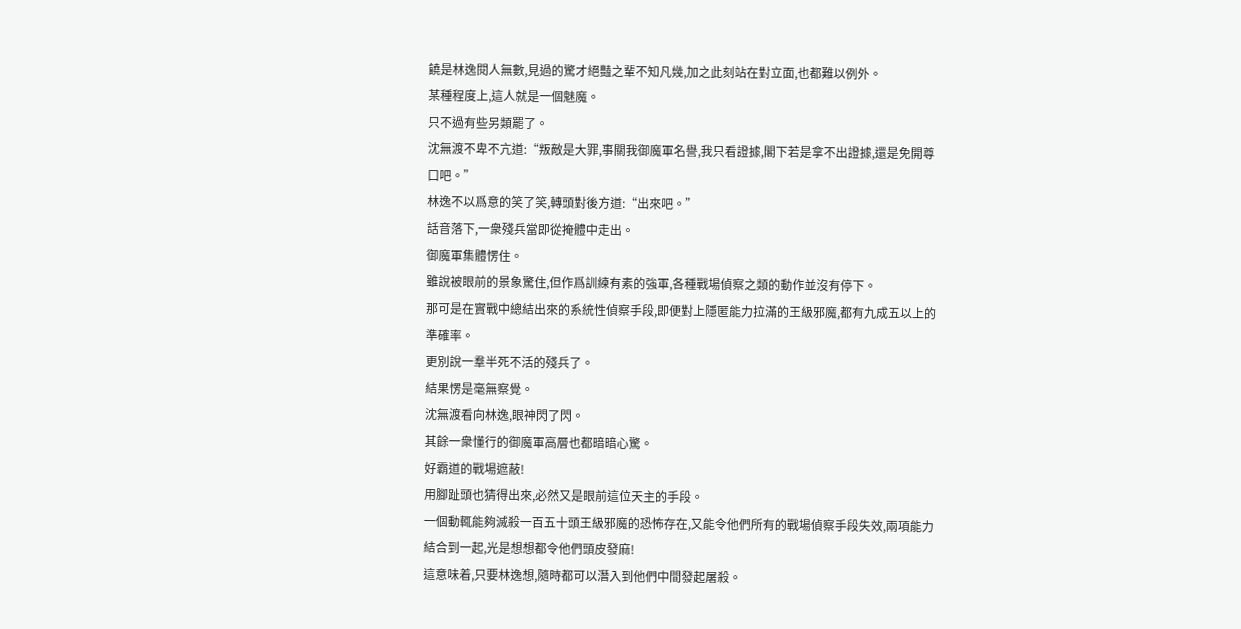饒是林逸閱人無數,見過的驚才絕豔之輩不知凡幾,加之此刻站在對立面,也都難以例外。
某種程度上,這人就是一個魅魔。
只不過有些另類罷了。
沈無渡不卑不亢道:“叛敵是大罪,事關我御魔軍名譽,我只看證據,閣下若是拿不出證據,還是免開尊口吧。”
林逸不以爲意的笑了笑,轉頭對後方道:“出來吧。”
話音落下,一衆殘兵當即從掩體中走出。
御魔軍集體愣住。
雖說被眼前的景象驚住,但作爲訓練有素的強軍,各種戰場偵察之類的動作並沒有停下。
那可是在實戰中總結出來的系統性偵察手段,即便對上隱匿能力拉滿的王級邪魔,都有九成五以上的準確率。
更別說一羣半死不活的殘兵了。
結果愣是毫無察覺。
沈無渡看向林逸,眼神閃了閃。
其餘一衆懂行的御魔軍高層也都暗暗心驚。
好霸道的戰場遮蔽!
用腳趾頭也猜得出來,必然又是眼前這位天主的手段。
一個動輒能夠滅殺一百五十頭王級邪魔的恐怖存在,又能令他們所有的戰場偵察手段失效,兩項能力結合到一起,光是想想都令他們頭皮發麻!
這意味着,只要林逸想,隨時都可以潛入到他們中間發起屠殺。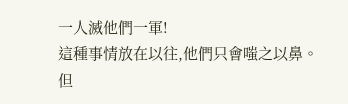一人滅他們一軍!
這種事情放在以往,他們只會嗤之以鼻。
但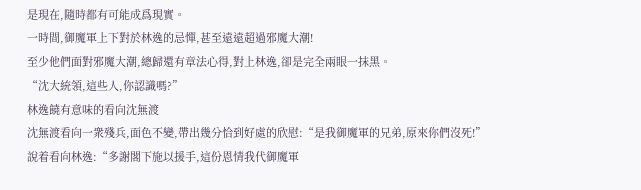是現在,隨時都有可能成爲現實。
一時間,御魔軍上下對於林逸的忌憚,甚至遠遠超過邪魔大潮!
至少他們面對邪魔大潮,總歸還有章法心得,對上林逸,卻是完全兩眼一抹黑。
“沈大統領,這些人,你認識嗎?”
林逸饒有意味的看向沈無渡
沈無渡看向一衆殘兵,面色不變,帶出幾分恰到好處的欣慰:“是我御魔軍的兄弟,原來你們沒死!”
說着看向林逸:“多謝閣下施以援手,這份恩情我代御魔軍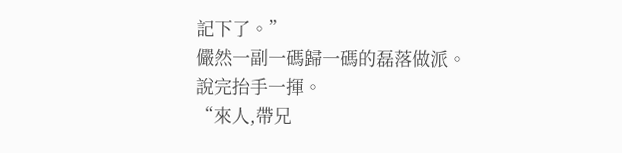記下了。”
儼然一副一碼歸一碼的磊落做派。
說完抬手一揮。
“來人,帶兄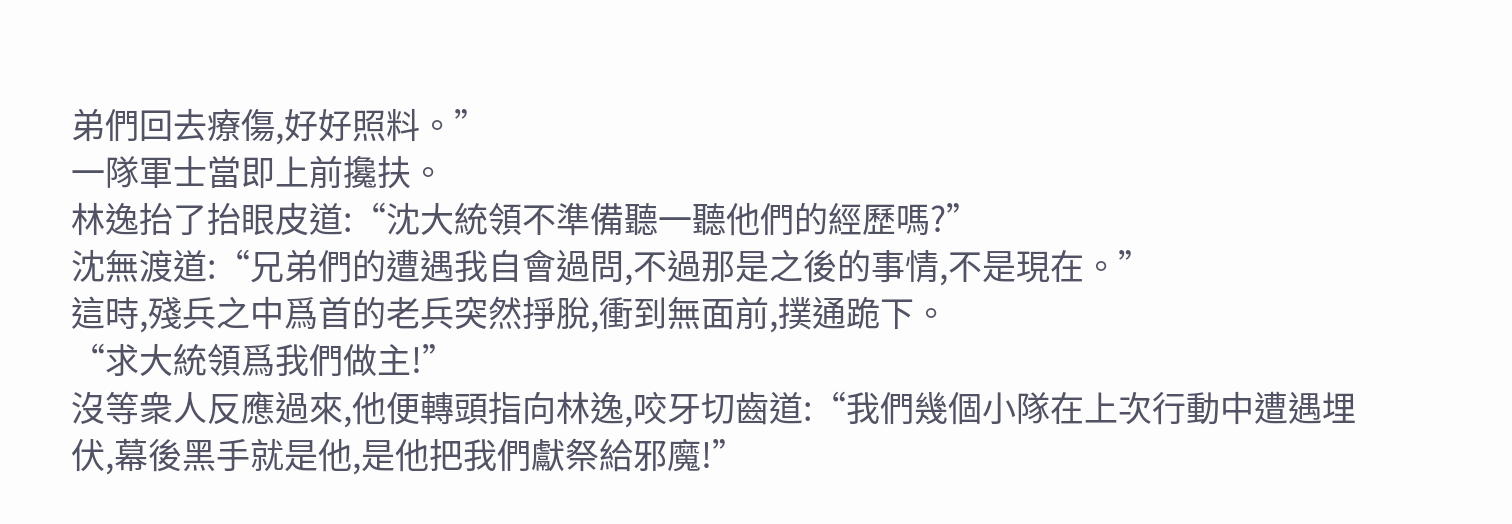弟們回去療傷,好好照料。”
一隊軍士當即上前攙扶。
林逸抬了抬眼皮道:“沈大統領不準備聽一聽他們的經歷嗎?”
沈無渡道:“兄弟們的遭遇我自會過問,不過那是之後的事情,不是現在。”
這時,殘兵之中爲首的老兵突然掙脫,衝到無面前,撲通跪下。
“求大統領爲我們做主!”
沒等衆人反應過來,他便轉頭指向林逸,咬牙切齒道:“我們幾個小隊在上次行動中遭遇埋伏,幕後黑手就是他,是他把我們獻祭給邪魔!”